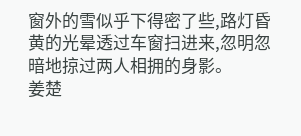窗外的雪似乎下得密了些,路灯昏黄的光晕透过车窗扫进来,忽明忽暗地掠过两人相拥的身影。
姜楚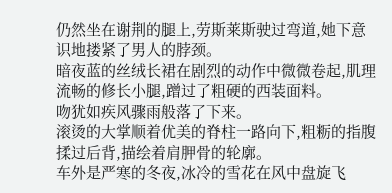仍然坐在谢荆的腿上,劳斯莱斯驶过弯道,她下意识地搂紧了男人的脖颈。
暗夜蓝的丝绒长裙在剧烈的动作中微微卷起,肌理流畅的修长小腿,蹭过了粗硬的西装面料。
吻犹如疾风骤雨般落了下来。
滚烫的大掌顺着优美的脊柱一路向下,粗粝的指腹揉过后背,描绘着肩胛骨的轮廓。
车外是严寒的冬夜,冰冷的雪花在风中盘旋飞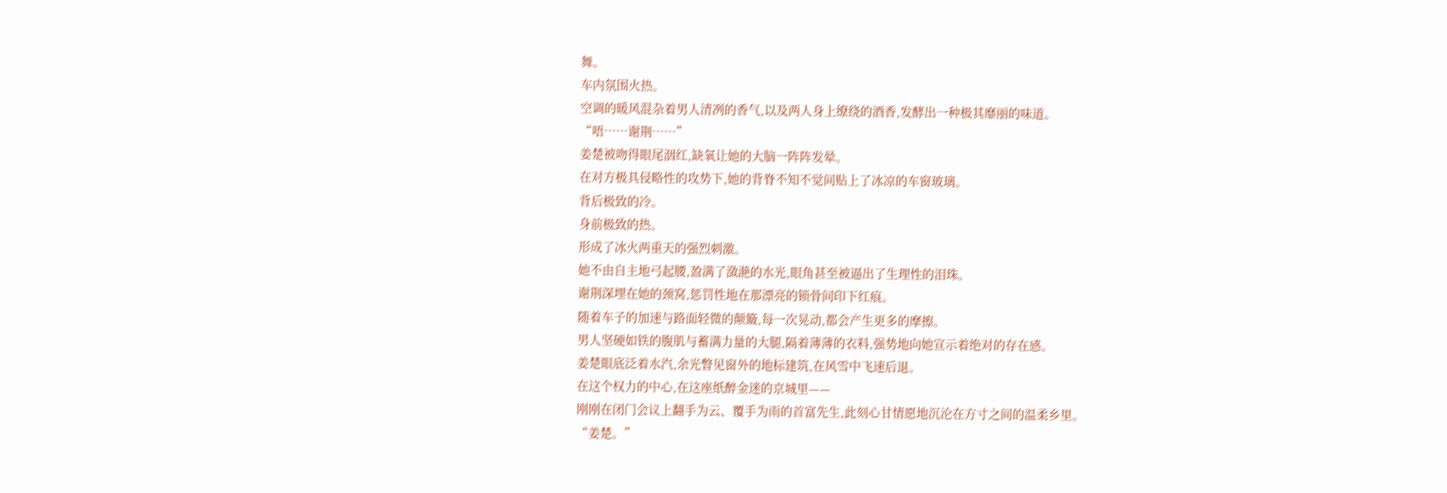舞。
车内氛围火热。
空调的暖风混杂着男人清冽的香气,以及两人身上缭绕的酒香,发酵出一种极其靡丽的味道。
“唔……谢荆……”
姜楚被吻得眼尾洇红,缺氧让她的大脑一阵阵发晕。
在对方极具侵略性的攻势下,她的背脊不知不觉间贴上了冰凉的车窗玻璃。
背后极致的冷。
身前极致的热。
形成了冰火两重天的强烈刺激。
她不由自主地弓起腰,盈满了潋滟的水光,眼角甚至被逼出了生理性的泪珠。
谢荆深埋在她的颈窝,惩罚性地在那漂亮的锁骨间印下红痕。
随着车子的加速与路面轻微的颠簸,每一次晃动,都会产生更多的摩擦。
男人坚硬如铁的腹肌与蓄满力量的大腿,隔着薄薄的衣料,强势地向她宣示着绝对的存在感。
姜楚眼底泛着水汽,余光瞥见窗外的地标建筑,在风雪中飞速后退。
在这个权力的中心,在这座纸醉金迷的京城里——
刚刚在闭门会议上翻手为云、覆手为雨的首富先生,此刻心甘情愿地沉沦在方寸之间的温柔乡里。
“姜楚。”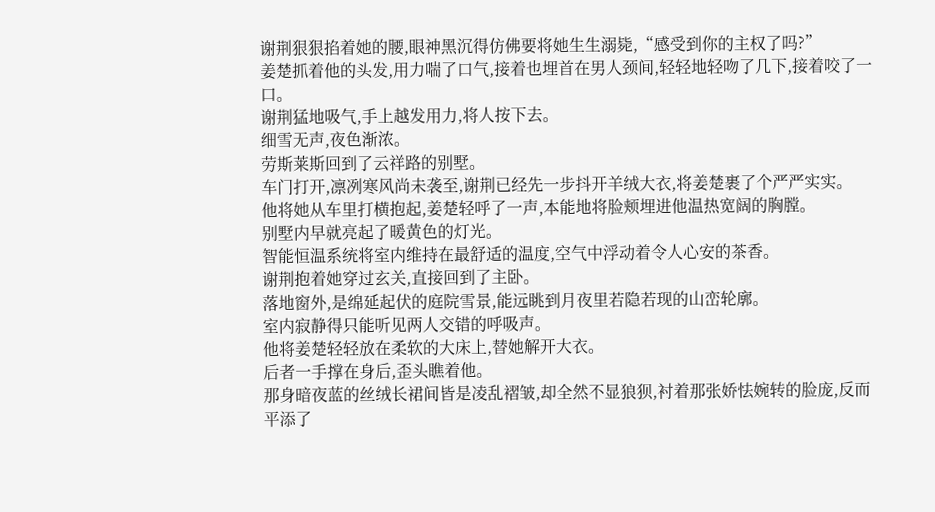谢荆狠狠掐着她的腰,眼神黑沉得仿佛要将她生生溺毙,“感受到你的主权了吗?”
姜楚抓着他的头发,用力喘了口气,接着也埋首在男人颈间,轻轻地轻吻了几下,接着咬了一口。
谢荆猛地吸气,手上越发用力,将人按下去。
细雪无声,夜色渐浓。
劳斯莱斯回到了云祥路的别墅。
车门打开,凛冽寒风尚未袭至,谢荆已经先一步抖开羊绒大衣,将姜楚裹了个严严实实。
他将她从车里打横抱起,姜楚轻呼了一声,本能地将脸颊埋进他温热宽阔的胸膛。
别墅内早就亮起了暖黄色的灯光。
智能恒温系统将室内维持在最舒适的温度,空气中浮动着令人心安的茶香。
谢荆抱着她穿过玄关,直接回到了主卧。
落地窗外,是绵延起伏的庭院雪景,能远眺到月夜里若隐若现的山峦轮廓。
室内寂静得只能听见两人交错的呼吸声。
他将姜楚轻轻放在柔软的大床上,替她解开大衣。
后者一手撑在身后,歪头瞧着他。
那身暗夜蓝的丝绒长裙间皆是凌乱褶皱,却全然不显狼狈,衬着那张娇怯婉转的脸庞,反而平添了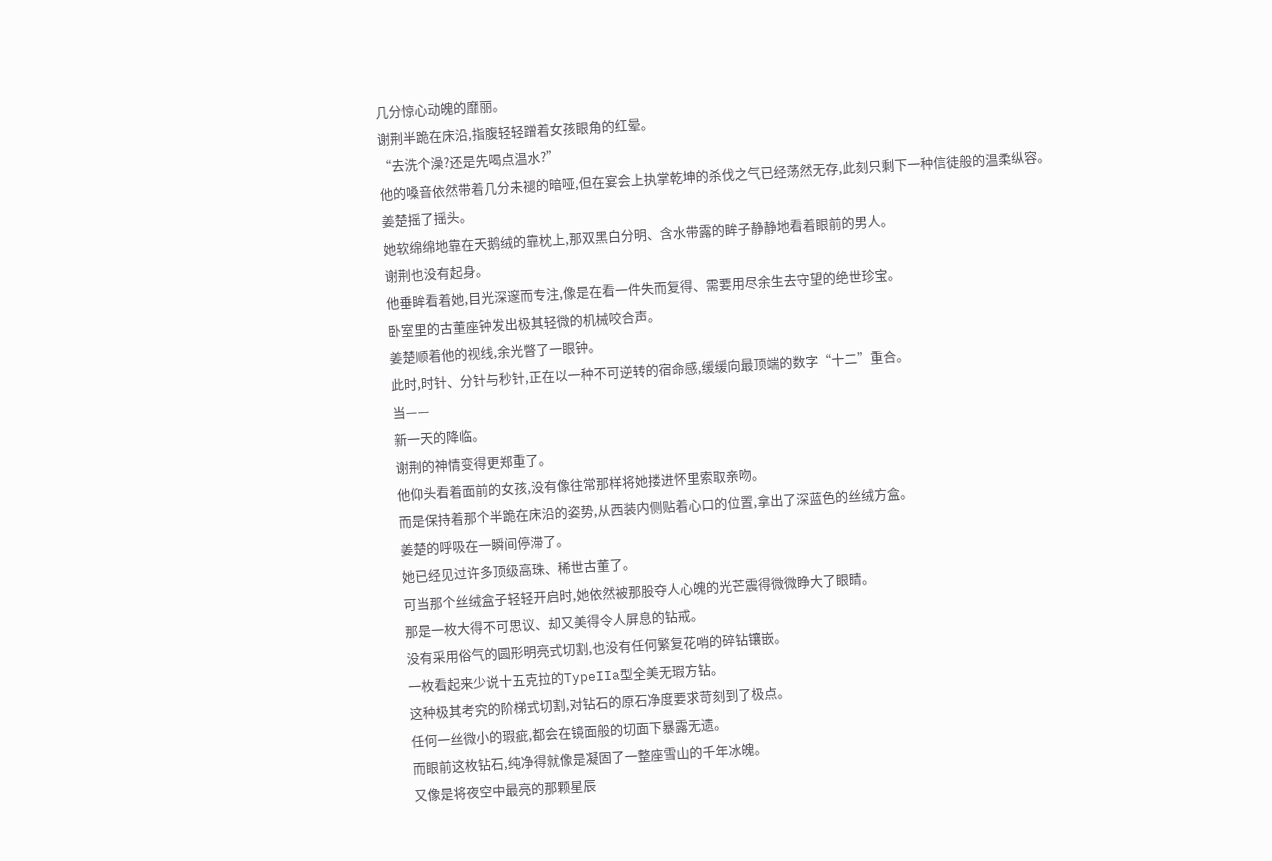几分惊心动魄的靡丽。
谢荆半跪在床沿,指腹轻轻蹭着女孩眼角的红晕。
“去洗个澡?还是先喝点温水?”
他的嗓音依然带着几分未褪的暗哑,但在宴会上执掌乾坤的杀伐之气已经荡然无存,此刻只剩下一种信徒般的温柔纵容。
姜楚摇了摇头。
她软绵绵地靠在天鹅绒的靠枕上,那双黑白分明、含水带露的眸子静静地看着眼前的男人。
谢荆也没有起身。
他垂眸看着她,目光深邃而专注,像是在看一件失而复得、需要用尽余生去守望的绝世珍宝。
卧室里的古董座钟发出极其轻微的机械咬合声。
姜楚顺着他的视线,余光瞥了一眼钟。
此时,时针、分针与秒针,正在以一种不可逆转的宿命感,缓缓向最顶端的数字“十二”重合。
当——
新一天的降临。
谢荆的神情变得更郑重了。
他仰头看着面前的女孩,没有像往常那样将她搂进怀里索取亲吻。
而是保持着那个半跪在床沿的姿势,从西装内侧贴着心口的位置,拿出了深蓝色的丝绒方盒。
姜楚的呼吸在一瞬间停滞了。
她已经见过许多顶级高珠、稀世古董了。
可当那个丝绒盒子轻轻开启时,她依然被那股夺人心魄的光芒震得微微睁大了眼睛。
那是一枚大得不可思议、却又美得令人屏息的钻戒。
没有采用俗气的圆形明亮式切割,也没有任何繁复花哨的碎钻镶嵌。
一枚看起来少说十五克拉的TypeIIa型全美无瑕方钻。
这种极其考究的阶梯式切割,对钻石的原石净度要求苛刻到了极点。
任何一丝微小的瑕疵,都会在镜面般的切面下暴露无遗。
而眼前这枚钻石,纯净得就像是凝固了一整座雪山的千年冰魄。
又像是将夜空中最亮的那颗星辰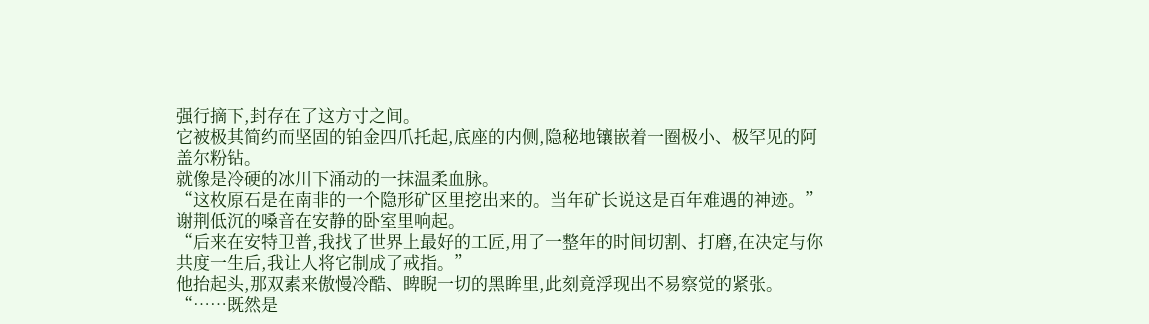强行摘下,封存在了这方寸之间。
它被极其简约而坚固的铂金四爪托起,底座的内侧,隐秘地镶嵌着一圈极小、极罕见的阿盖尔粉钻。
就像是冷硬的冰川下涌动的一抹温柔血脉。
“这枚原石是在南非的一个隐形矿区里挖出来的。当年矿长说这是百年难遇的神迹。”
谢荆低沉的嗓音在安静的卧室里响起。
“后来在安特卫普,我找了世界上最好的工匠,用了一整年的时间切割、打磨,在决定与你共度一生后,我让人将它制成了戒指。”
他抬起头,那双素来傲慢冷酷、睥睨一切的黑眸里,此刻竟浮现出不易察觉的紧张。
“……既然是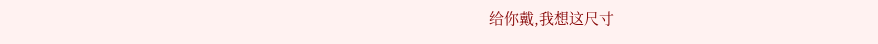给你戴,我想这尺寸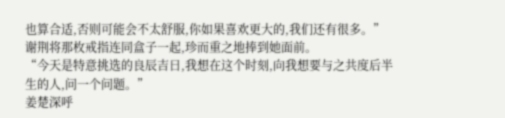也算合适,否则可能会不太舒服,你如果喜欢更大的,我们还有很多。”
谢荆将那枚戒指连同盒子一起,珍而重之地捧到她面前。
“今天是特意挑选的良辰吉日,我想在这个时刻,向我想要与之共度后半生的人,问一个问题。”
姜楚深呼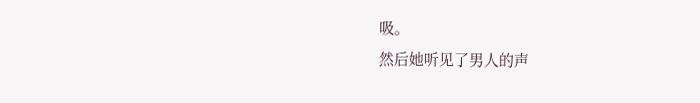吸。
然后她听见了男人的声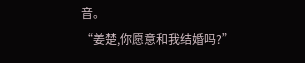音。
“姜楚,你愿意和我结婚吗?”